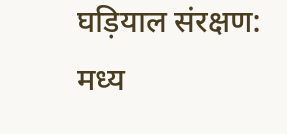घड़ियाल संरक्षण: मध्य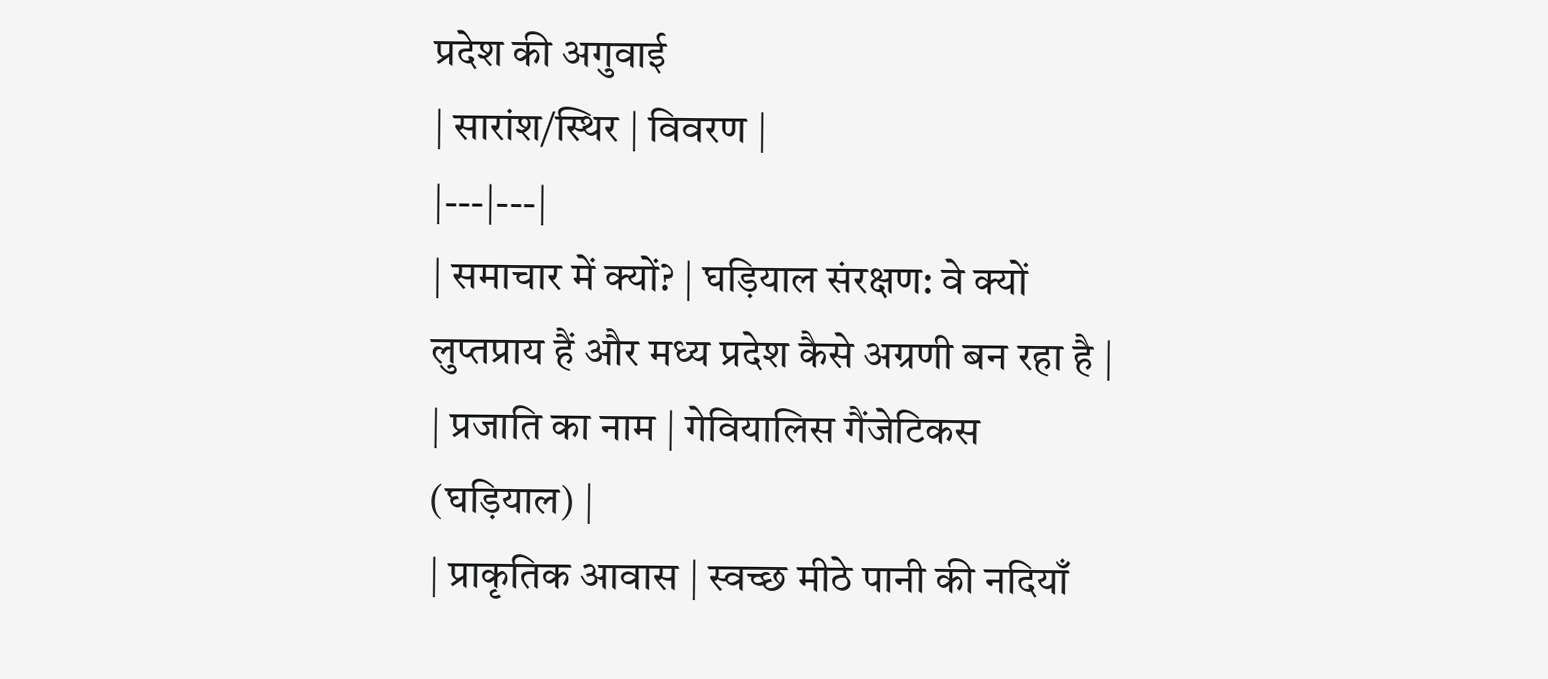प्रदेश की अगुवाई
| सारांश/स्थिर | विवरण |
|---|---|
| समाचार में क्यों? | घड़ियाल संरक्षण: वे क्यों लुप्तप्राय हैं और मध्य प्रदेश कैसे अग्रणी बन रहा है |
| प्रजाति का नाम | गेवियालिस गैंजेटिकस (घड़ियाल) |
| प्राकृतिक आवास | स्वच्छ मीठे पानी की नदियाँ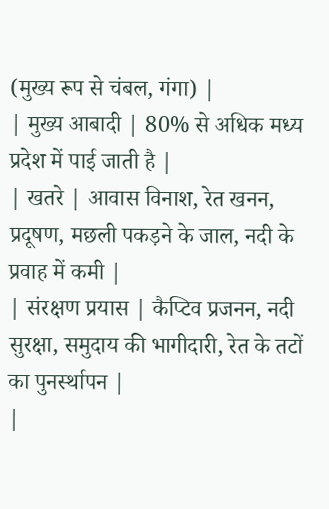(मुख्य रूप से चंबल, गंगा) |
| मुख्य आबादी | 80% से अधिक मध्य प्रदेश में पाई जाती है |
| खतरे | आवास विनाश, रेत खनन, प्रदूषण, मछली पकड़ने के जाल, नदी के प्रवाह में कमी |
| संरक्षण प्रयास | कैप्टिव प्रजनन, नदी सुरक्षा, समुदाय की भागीदारी, रेत के तटों का पुनर्स्थापन |
|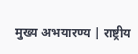मुख्य अभयारण्य | राष्ट्रीय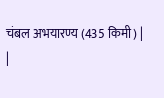चंबल अभयारण्य (435 किमी) |
|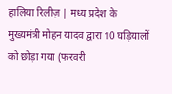हालिया रिलीज़ | मध्य प्रदेश के मुख्यमंत्री मोहन यादव द्वारा 10 घड़ियालों को छोड़ा गया (फरवरी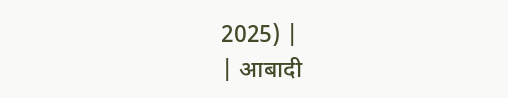2025) |
| आबादी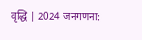वृद्धि | 2024 जनगणना: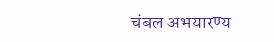चंबल अभयारण्य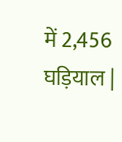में 2,456 घड़ियाल |